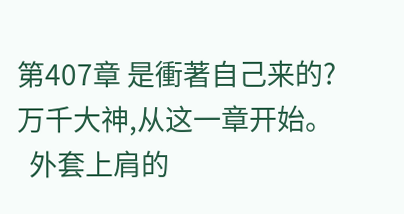第407章 是衝著自己来的?
万千大神,从这一章开始。
  外套上肩的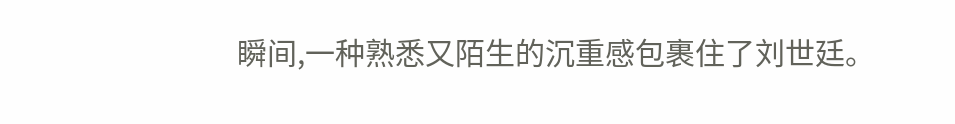瞬间,一种熟悉又陌生的沉重感包裹住了刘世廷。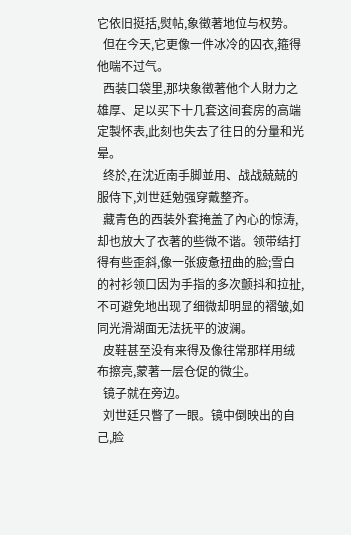它依旧挺括,熨帖,象徵著地位与权势。
  但在今天,它更像一件冰冷的囚衣,箍得他喘不过气。
  西装口袋里,那块象徵著他个人財力之雄厚、足以买下十几套这间套房的高端定製怀表,此刻也失去了往日的分量和光晕。
  终於,在沈近南手脚並用、战战兢兢的服侍下,刘世廷勉强穿戴整齐。
  藏青色的西装外套掩盖了內心的惊涛,却也放大了衣著的些微不谐。领带结打得有些歪斜,像一张疲惫扭曲的脸;雪白的衬衫领口因为手指的多次颤抖和拉扯,不可避免地出现了细微却明显的褶皱,如同光滑湖面无法抚平的波澜。
  皮鞋甚至没有来得及像往常那样用绒布擦亮,蒙著一层仓促的微尘。
  镜子就在旁边。
  刘世廷只瞥了一眼。镜中倒映出的自己,脸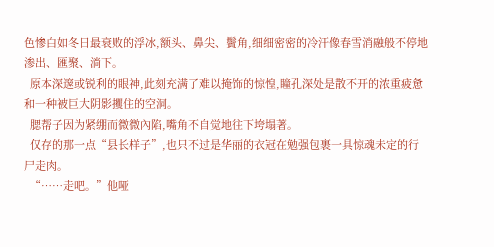色惨白如冬日最衰败的浮冰,额头、鼻尖、鬢角,细细密密的冷汗像春雪消融般不停地渗出、匯聚、淌下。
  原本深邃或锐利的眼神,此刻充满了难以掩饰的惊惶,瞳孔深处是散不开的浓重疲惫和一种被巨大阴影攫住的空洞。
  腮帮子因为紧绷而微微內陷,嘴角不自觉地往下垮塌著。
  仅存的那一点“县长样子”,也只不过是华丽的衣冠在勉强包裹一具惊魂未定的行尸走肉。
  “……走吧。”他哑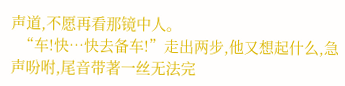声道,不愿再看那镜中人。
  “车!快…快去备车!”走出两步,他又想起什么,急声吩咐,尾音带著一丝无法完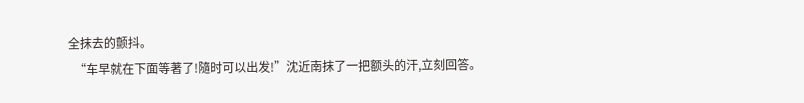全抹去的颤抖。
  “车早就在下面等著了!隨时可以出发!”沈近南抹了一把额头的汗,立刻回答。